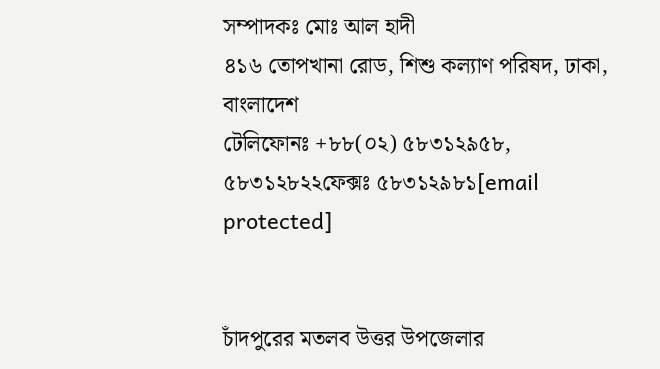সম্পাদকঃ মোঃ আল হাদী
৪১৬ তোপখানা রোড, শিশু কল্যাণ পরিষদ, ঢাকা, বাংলাদেশ
টেলিফোনঃ +৮৮(০২) ৫৮৩১২৯৫৮, ৫৮৩১২৮২২ফেক্সঃ ৫৮৩১২৯৮১[email protected]


চাঁদপুরের মতলব উত্তর উপজেলার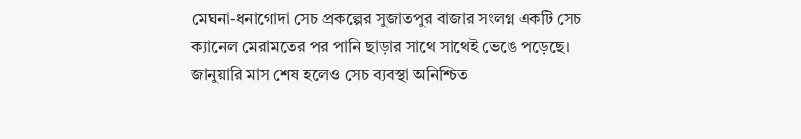মেঘনা-ধনাগোদা সেচ প্রকল্পের সুজাতপুর বাজার সংলগ্ন একটি সেচ ক্যানেল মেরামতের পর পানি ছাড়ার সাথে সাথেই ভেঙে পড়েছে।
জানুয়ারি মাস শেষ হলেও সেচ ব্যবস্থা অনিশ্চিত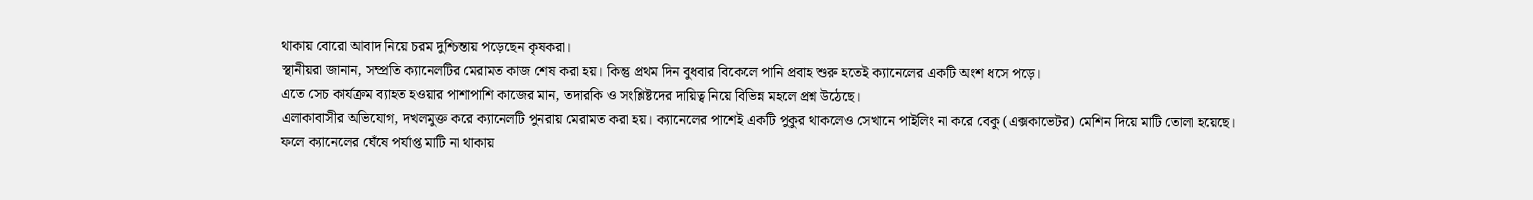থাকায় বোরো আবাদ নিয়ে চরম দুশ্চিন্তায় পড়েছেন কৃষকরা।
স্থানীয়রা জানান, সম্প্রতি ক্যানেলটির মেরামত কাজ শেষ করা হয়। কিন্তু প্রথম দিন বুধবার বিকেলে পানি প্রবাহ শুরু হতেই ক্যানেলের একটি অংশ ধসে পড়ে।
এতে সেচ কার্যক্রম ব্যাহত হওয়ার পাশাপাশি কাজের মান, তদারকি ও সংশ্লিষ্টদের দায়িত্ব নিয়ে বিভিন্ন মহলে প্রশ্ন উঠেছে।
এলাকাবাসীর অভিযোগ, দখলমুক্ত করে ক্যানেলটি পুনরায় মেরামত করা হয়। ক্যানেলের পাশেই একটি পুকুর থাকলেও সেখানে পাইলিং না করে বেকু (এক্সকাভেটর) মেশিন দিয়ে মাটি তোলা হয়েছে।
ফলে ক্যানেলের ঘেঁষে পর্যাপ্ত মাটি না থাকায়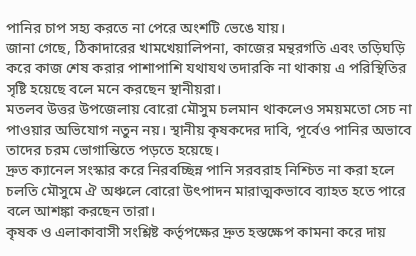পানির চাপ সহ্য করতে না পেরে অংশটি ভেঙে যায়।
জানা গেছে, ঠিকাদারের খামখেয়ালিপনা, কাজের মন্থরগতি এবং তড়িঘড়ি করে কাজ শেষ করার পাশাপাশি যথাযথ তদারকি না থাকায় এ পরিস্থিতির সৃষ্টি হয়েছে বলে মনে করছেন স্থানীয়রা।
মতলব উত্তর উপজেলায় বোরো মৌসুম চলমান থাকলেও সময়মতো সেচ না পাওয়ার অভিযোগ নতুন নয়। স্থানীয় কৃষকদের দাবি, পূর্বেও পানির অভাবে তাদের চরম ভোগান্তিতে পড়তে হয়েছে।
দ্রুত ক্যানেল সংস্কার করে নিরবচ্ছিন্ন পানি সরবরাহ নিশ্চিত না করা হলে চলতি মৌসুমে ঐ অঞ্চলে বোরো উৎপাদন মারাত্মকভাবে ব্যাহত হতে পারে বলে আশঙ্কা করছেন তারা।
কৃষক ও এলাকাবাসী সংশ্লিষ্ট কর্তৃপক্ষের দ্রুত হস্তক্ষেপ কামনা করে দায়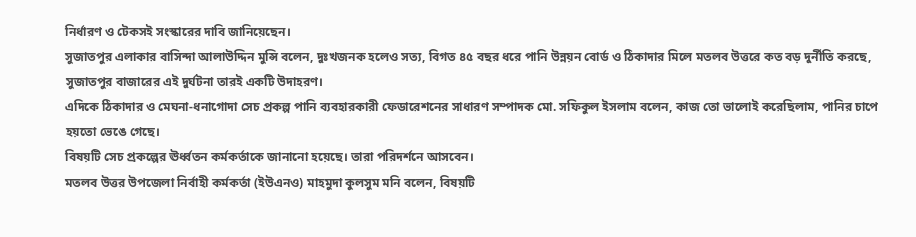নির্ধারণ ও টেকসই সংস্কারের দাবি জানিয়েছেন।
সুজাতপুর এলাকার বাসিন্দা আলাউদ্দিন মুন্সি বলেন, দুঃখজনক হলেও সত্য, বিগত ৪৫ বছর ধরে পানি উন্নয়ন বোর্ড ও ঠিকাদার মিলে মতলব উত্তরে কত বড় দুর্নীতি করছে, সুজাতপুর বাজারের এই দুর্ঘটনা তারই একটি উদাহরণ।
এদিকে ঠিকাদার ও মেঘনা-ধনাগোদা সেচ প্রকল্প পানি ব্যবহারকারী ফেডারেশনের সাধারণ সম্পাদক মো. সফিকুল ইসলাম বলেন, কাজ তো ভালোই করেছিলাম, পানির চাপে হয়তো ভেঙে গেছে।
বিষয়টি সেচ প্রকল্পের ঊর্ধ্বতন কর্মকর্তাকে জানানো হয়েছে। তারা পরিদর্শনে আসবেন।
মতলব উত্তর উপজেলা নির্বাহী কর্মকর্তা (ইউএনও) মাহমুদা কুলসুম মনি বলেন, বিষয়টি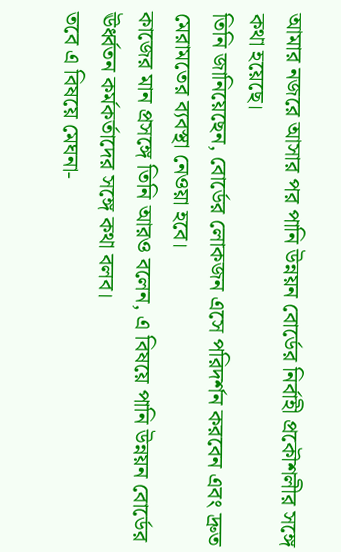আমার নজরে আসার পর পানি উন্নয়ন বোর্ডের নির্বাহী প্রকৌশলীর সঙ্গে কথা হয়েছে।
তিনি জানিয়েছেন, বোর্ডের লোকজন এসে পরিদর্শন করবেন এবং দ্রুত মেরামতের ব্যবস্থা নেওয়া হবে।
কাজের মান প্রসঙ্গে তিনি আরও বলেন, এ বিষয়ে পানি উন্নয়ন বোর্ডের ঊর্ধ্বতন কর্মকর্তাদের সঙ্গে কথা বলব।
তবে এ বিষয়ে মেঘনা-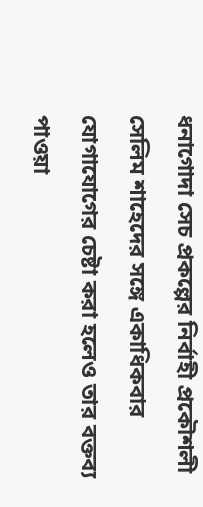ধনাগোদা সেচ প্রকল্পের নির্বাহী প্রকৌশলী সেলিম শাহেদের সঙ্গে একাধিকবার যোগাযোগের চেষ্টা করা হলেও তার বক্তব্য পাওয়া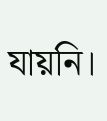যায়নি।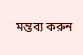মন্তব্য করুন